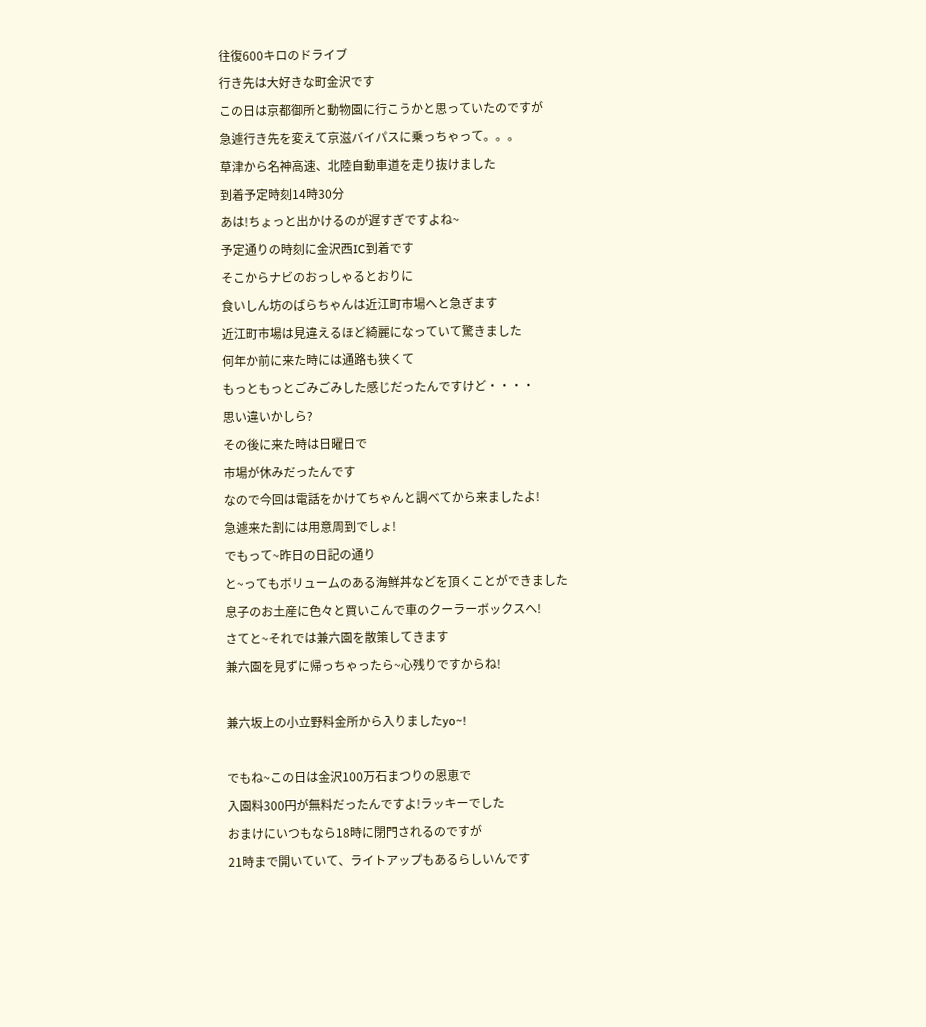往復600キロのドライブ
行き先は大好きな町金沢です
この日は京都御所と動物園に行こうかと思っていたのですが
急遽行き先を変えて京滋バイパスに乗っちゃって。。。
草津から名神高速、北陸自動車道を走り抜けました
到着予定時刻14時30分
あは!ちょっと出かけるのが遅すぎですよね~
予定通りの時刻に金沢西IC到着です
そこからナビのおっしゃるとおりに
食いしん坊のばらちゃんは近江町市場へと急ぎます
近江町市場は見違えるほど綺麗になっていて驚きました
何年か前に来た時には通路も狭くて
もっともっとごみごみした感じだったんですけど・・・・
思い違いかしら?
その後に来た時は日曜日で
市場が休みだったんです
なので今回は電話をかけてちゃんと調べてから来ましたよ!
急遽来た割には用意周到でしょ!
でもって~昨日の日記の通り
と~ってもボリュームのある海鮮丼などを頂くことができました
息子のお土産に色々と買いこんで車のクーラーボックスへ!
さてと~それでは兼六園を散策してきます
兼六園を見ずに帰っちゃったら~心残りですからね!

兼六坂上の小立野料金所から入りましたyo~!

でもね~この日は金沢100万石まつりの恩恵で
入園料300円が無料だったんですよ!ラッキーでした
おまけにいつもなら18時に閉門されるのですが
21時まで開いていて、ライトアップもあるらしいんです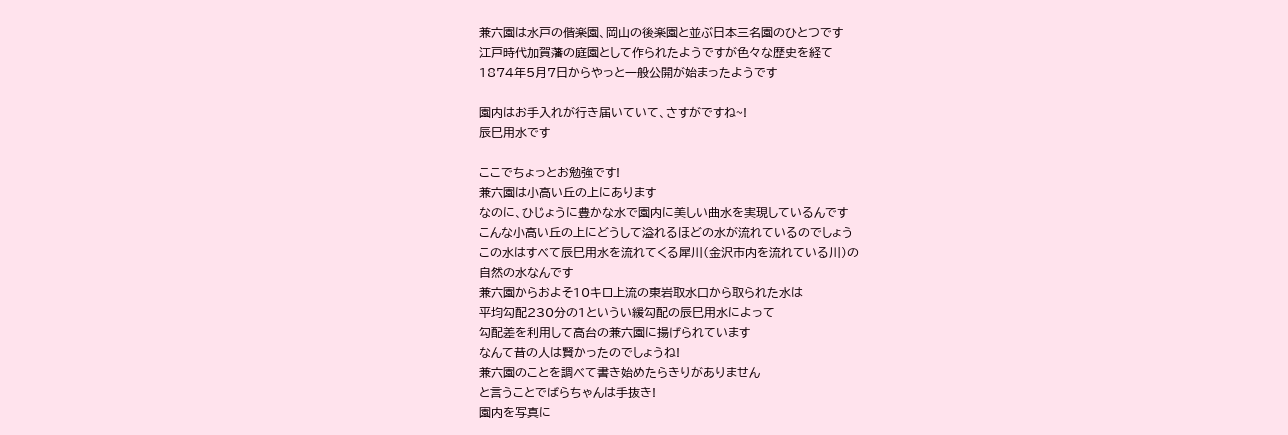兼六園は水戸の偕楽園、岡山の後楽園と並ぶ日本三名園のひとつです
江戸時代加賀藩の庭園として作られたようですが色々な歴史を経て
1874年5月7日からやっと一般公開が始まったようです

園内はお手入れが行き届いていて、さすがですね~!
辰巳用水です

ここでちょっとお勉強です!
兼六園は小高い丘の上にあります
なのに、ひじょうに豊かな水で園内に美しい曲水を実現しているんです
こんな小高い丘の上にどうして溢れるほどの水が流れているのでしょう
この水はすべて辰巳用水を流れてくる犀川(金沢市内を流れている川)の
自然の水なんです
兼六園からおよそ10キロ上流の東岩取水口から取られた水は
平均勾配230分の1というい緩勾配の辰巳用水によって
勾配差を利用して高台の兼六園に揚げられています
なんて昔の人は賢かったのでしょうね!
兼六園のことを調べて書き始めたらきりがありません
と言うことでばらちゃんは手抜き!
園内を写真に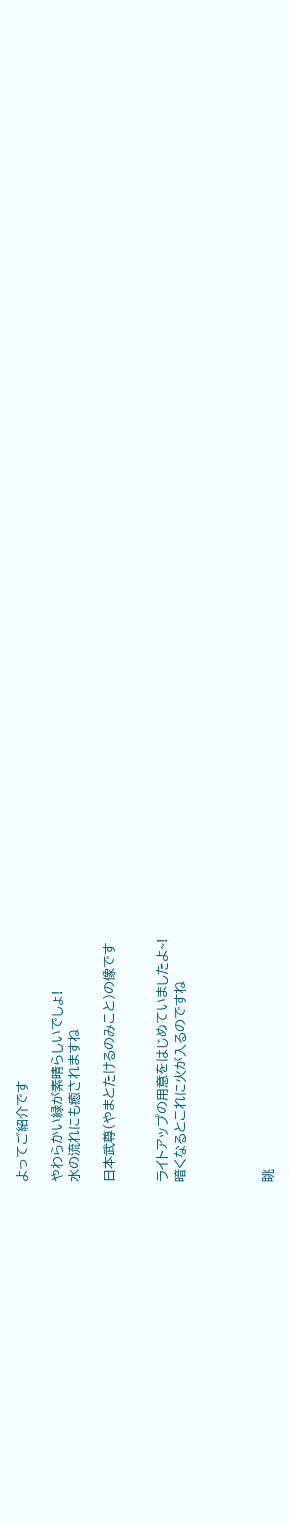よってご紹介です

やわらかい緑が素晴らしいでしょ!
水の流れにも癒されますね

日本武尊(やまとたけるのみこと)の像です


ライトアップの用意をはじめていましたよ~!
暗くなるとこれに火が入るのですね




眺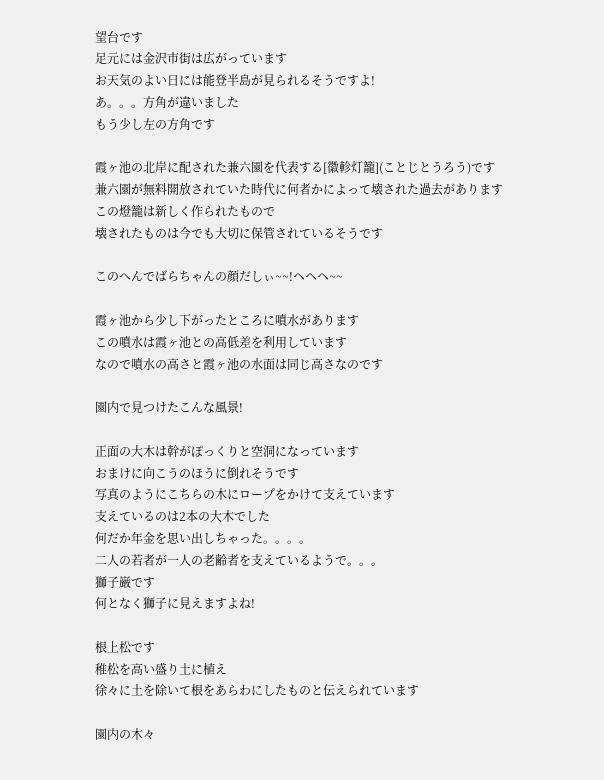望台です
足元には金沢市街は広がっています
お天気のよい日には能登半島が見られるそうですよ!
あ。。。方角が違いました
もう少し左の方角です

霞ヶ池の北岸に配された兼六園を代表する[徽軫灯籠](ことじとうろう)です
兼六園が無料開放されていた時代に何者かによって壊された過去があります
この燈籠は新しく作られたもので
壊されたものは今でも大切に保管されているそうです

このへんでばらちゃんの顔だしぃ~~!ヘヘヘ~~

霞ヶ池から少し下がったところに噴水があります
この噴水は霞ヶ池との高低差を利用しています
なので噴水の高さと霞ヶ池の水面は同じ高さなのです

園内で見つけたこんな風景!

正面の大木は幹がぽっくりと空洞になっています
おまけに向こうのほうに倒れそうです
写真のようにこちらの木にロープをかけて支えています
支えているのは2本の大木でした
何だか年金を思い出しちゃった。。。。
二人の若者が一人の老齢者を支えているようで。。。
獅子巌です
何となく獅子に見えますよね!

根上松です
稚松を高い盛り土に植え
徐々に土を除いて根をあらわにしたものと伝えられています

園内の木々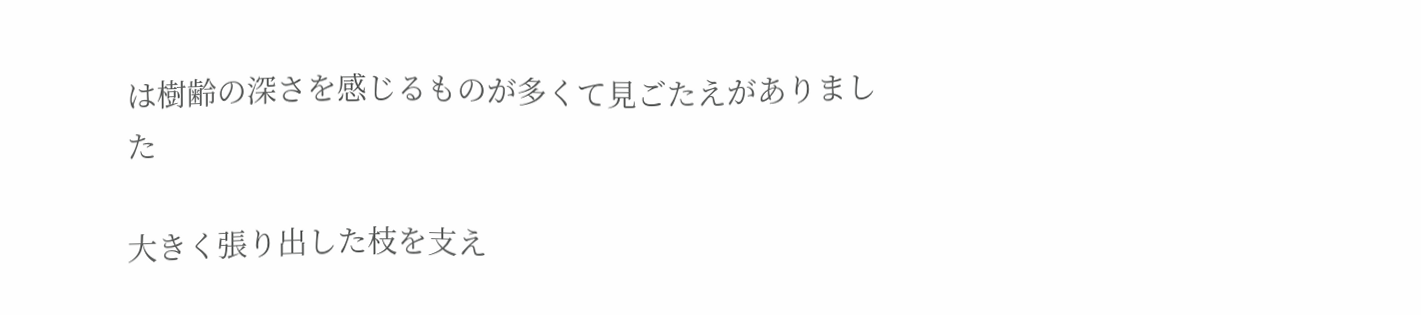は樹齢の深さを感じるものが多くて見ごたえがありました

大きく張り出した枝を支え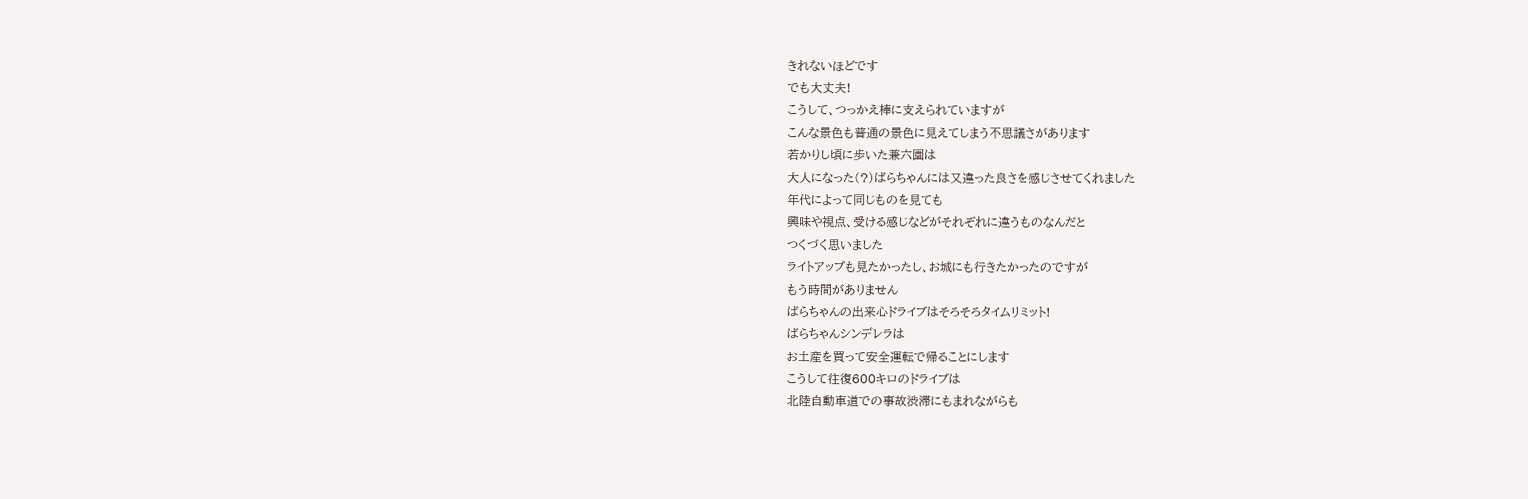きれないほどです
でも大丈夫!
こうして、つっかえ棒に支えられていますが
こんな景色も普通の景色に見えてしまう不思議さがあります
若かりし頃に歩いた兼六園は
大人になった(?)ばらちゃんには又違った良さを感じさせてくれました
年代によって同じものを見ても
興味や視点、受ける感じなどがそれぞれに違うものなんだと
つくづく思いました
ライトアップも見たかったし、お城にも行きたかったのですが
もう時間がありません
ばらちゃんの出来心ドライブはそろそろタイムリミット!
ばらちゃんシンデレラは
お土産を買って安全運転で帰ることにします
こうして往復600キロのドライブは
北陸自動車道での事故渋滞にもまれながらも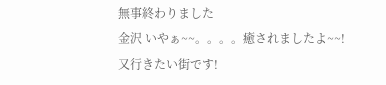無事終わりました
金沢 いやぁ~~。。。。癒されましたよ~~!
又行きたい街です!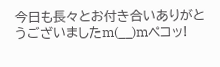今日も長々とお付き合いありがとうございましたm(__)mペコッ!